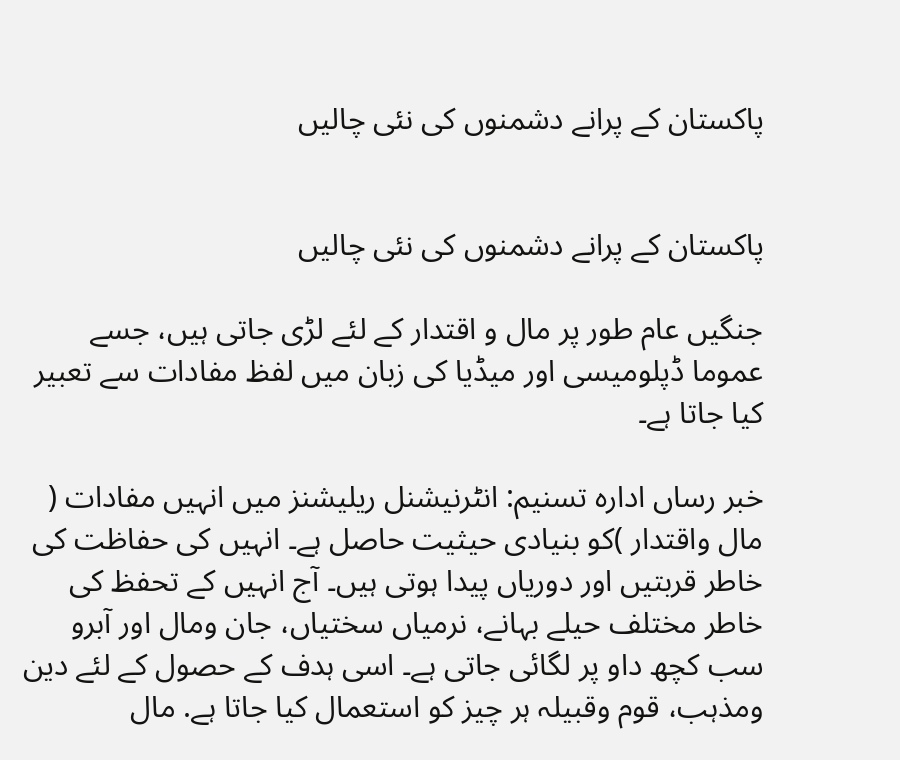پاکستان کے پرانے دشمنوں کی نئی چالیں


پاکستان کے پرانے دشمنوں کی نئی چالیں

جنگیں عام طور پر مال و اقتدار کے لئے لڑی جاتی ہیں، جسے عموما ڈپلومیسی اور میڈیا کی زبان میں لفظ مفادات سے تعبیر کیا جاتا ہے۔

خبر رساں ادارہ تسنیم: انٹرنیشنل ریلیشنز میں انہیں مفادات ( مال واقتدار )کو بنیادی حیثیت حاصل ہے۔ انہیں کی حفاظت کی خاطر قربتیں اور دوریاں پیدا ہوتی ہیں۔ آج انہیں کے تحفظ کی خاطر مختلف حیلے بہانے، نرمیاں سختیاں، جان ومال اور آبرو سب کچھ داو پر لگائی جاتی ہے۔ اسی ہدف کے حصول کے لئے دین ومذہب، قوم وقبیلہ ہر چیز کو استعمال کیا جاتا ہے. مال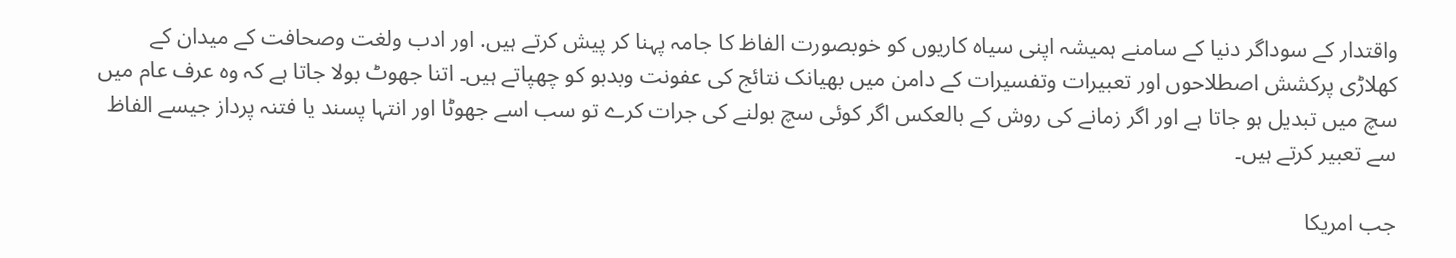واقتدار کے سوداگر دنیا کے سامنے ہمیشہ اپنی سیاہ کاریوں کو خوبصورت الفاظ کا جامہ پہنا کر پیش کرتے ہیں. اور ادب ولغت وصحافت کے میدان کے کھلاڑی پرکشش اصطلاحوں اور تعبیرات وتفسیرات کے دامن میں بھیانک نتائج کی عفونت وبدبو کو چھپاتے ہیں۔ اتنا جھوٹ بولا جاتا ہے کہ وہ عرف عام میں سچ میں تبدیل ہو جاتا ہے اور اگر زمانے کی روش کے بالعکس اگر کوئی سچ بولنے کی جرات کرے تو سب اسے جھوٹا اور انتہا پسند یا فتنہ پرداز جیسے الفاظ سے تعبیر کرتے ہیں۔

جب امریکا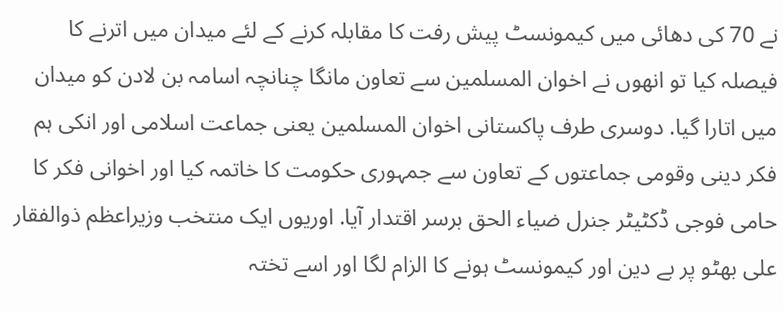نے 70 کی دھائی میں کیمونسٹ پیش رفت کا مقابلہ کرنے کے لئے میدان میں اترنے کا فیصلہ کیا تو انھوں نے اخوان المسلمین سے تعاون مانگا چنانچہ اسامہ بن لادن کو میدان میں اتارا گیا. دوسری طرف پاکستانی اخوان المسلمین یعنی جماعت اسلامی اور انکی ہم فکر دینی وقومی جماعتوں کے تعاون سے جمہوری حکومت کا خاتمہ کیا اور اخوانی فکر کا حامی فوجی ڈکٹیٹر جنرل ضیاء الحق برسر اقتدار آیا. اوریوں ایک منتخب وزیراعظم ذوالفقار علی بھٹو پر بے دین اور کیمونسٹ ہونے کا الزام لگا اور اسے تختہ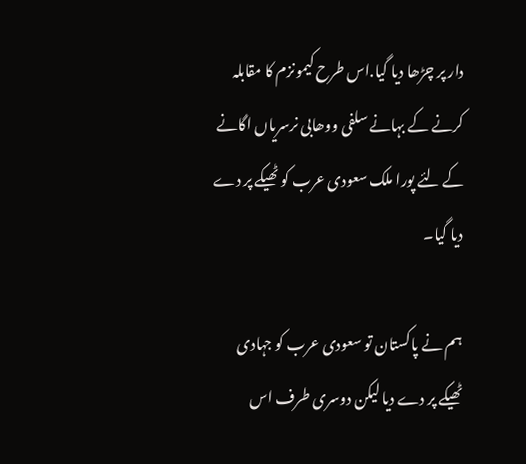دار پر چڑھا دیا گیا.اس طرح کیمونزم کا مقابلہ کرنے کے بہانے سلفی ووھابی نرسریاں اگانے کے لئے پورا ملک سعودی عرب کو ٹھیکے پر دے دیا گیا۔

ہم نے پاکستان تو سعودی عرب کو جہادی ٹھیکے پر دے دیا لیکن دوسری طرف اس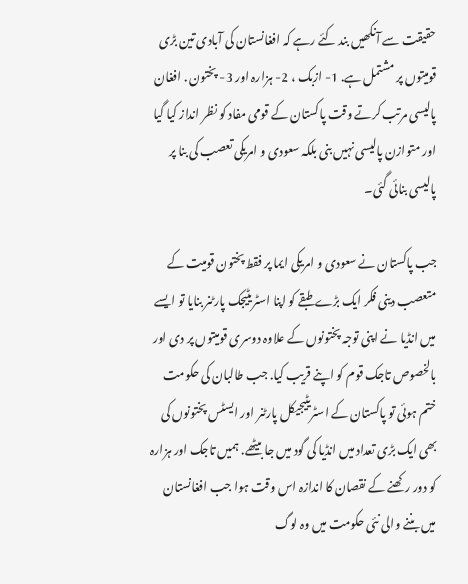حقیقت سے آنکھیں بند کئے رہے کہ افغانستان کی آبادی تین بڑی قومیتوں پر مشتمل ہے. 1- ازبک ، 2- ہزارہ اور 3- پختون . افغان پالیسی مرتب کرتے وقت پاکستان کے قومی مفاد کو نظر انداز کیا گیا اور متوازن پالیسی نہیں بنی بلکہ سعودی و امریکی تعصب کی بنا پر پالیسی بنائی گئی۔

جب پاکستان نے سعودی و امریکی ایما پر فقط پختون قومیت کے متعصب دینی فکر ایک بڑے طبقے کو اپنا اسٹریٹیجک پارٹنر بنایا تو ایسے میں انڈیا نے اپنی توجہ پختونوں کے علاوہ دوسری قومیتوں پر دی اور بالخصوص تاجک قوم کو اپنے قریب کیا. جب طالبان کی حکومت ختم ہوئی تو پاکستان کے اسٹریٹیجیکل پارٹنر اور ایسٹس پختونوں کی بھی ایک بڑی تعداد میں انڈیا کی گود میں جا بیٹھے. ہمیں تاجک اور ہزارہ کو دور رکھنے کے نقصان کا اندازہ اس وقت ہوا جب افغانستان میں بننے والی نئی حکومت میں وہ لوگ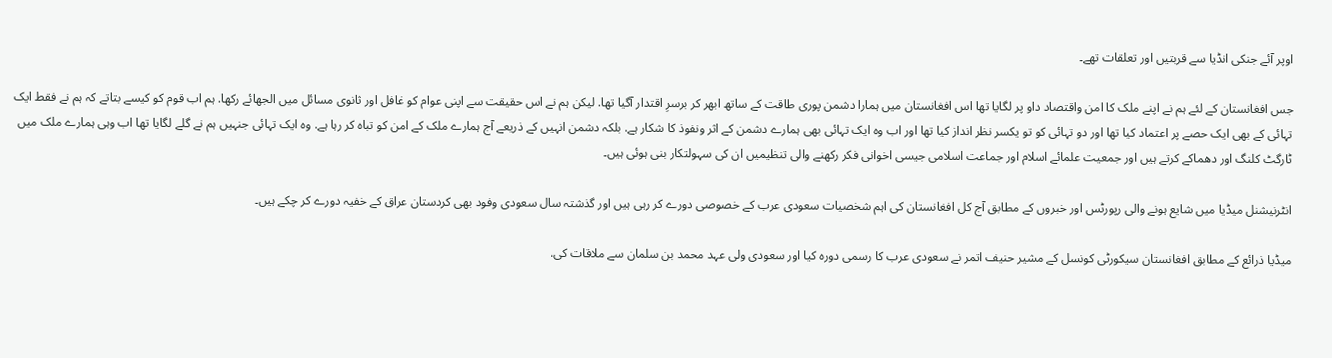اوپر آئے جنکی انڈیا سے قربتیں اور تعلقات تھے۔

جس افغانستان کے لئے ہم نے اپنے ملک کا امن واقتصاد داو پر لگایا تھا اس افغانستان میں ہمارا دشمن پوری طاقت کے ساتھ ابھر کر برسرِ اقتدار آگیا تھا. لیکن ہم نے اس حقیقت سے اپنی عوام کو غافل اور ثانوی مسائل میں الجھائے رکھا. ہم اب قوم کو کیسے بتاتے کہ ہم نے فقط ایک تہائی کے بھی ایک حصے پر اعتماد کیا تھا اور دو تہائی کو تو یکسر نظر انداز کیا تھا اور اب وہ ایک تہائی بھی ہمارے دشمن کے اثر ونفوذ کا شکار ہے. بلکہ دشمن انہیں کے ذریعے آج ہمارے ملک کے امن کو تباہ کر رہا ہے. وہ ایک تہائی جنہیں ہم نے گلے لگایا تھا اب وہی ہمارے ملک میں ٹارگٹ کلنگ اور دھماکے کرتے ہیں اور جمعیت علمائے اسلام اور جماعت اسلامی جیسی اخوانی فکر رکھنے والی تنظیمیں ان کی سہولتکار بنی ہوئی ہیں۔

انٹرنیشنل میڈیا میں شایع ہونے والی رپورٹس اور خبروں کے مطابق آج کل افغانستان کی اہم شخصیات سعودی عرب کے خصوصی دورے کر رہی ہیں اور گذشتہ سال سعودی وفود بھی کردستان عراق کے خفیہ دورے کر چکے ہیں۔

میڈیا ذرائع کے مطابق افغانستان سیکورٹی کونسل کے مشیر حنیف اتمر نے سعودی عرب کا رسمی دورہ کیا اور سعودی ولی عہد محمد بن سلمان سے ملاقات کی.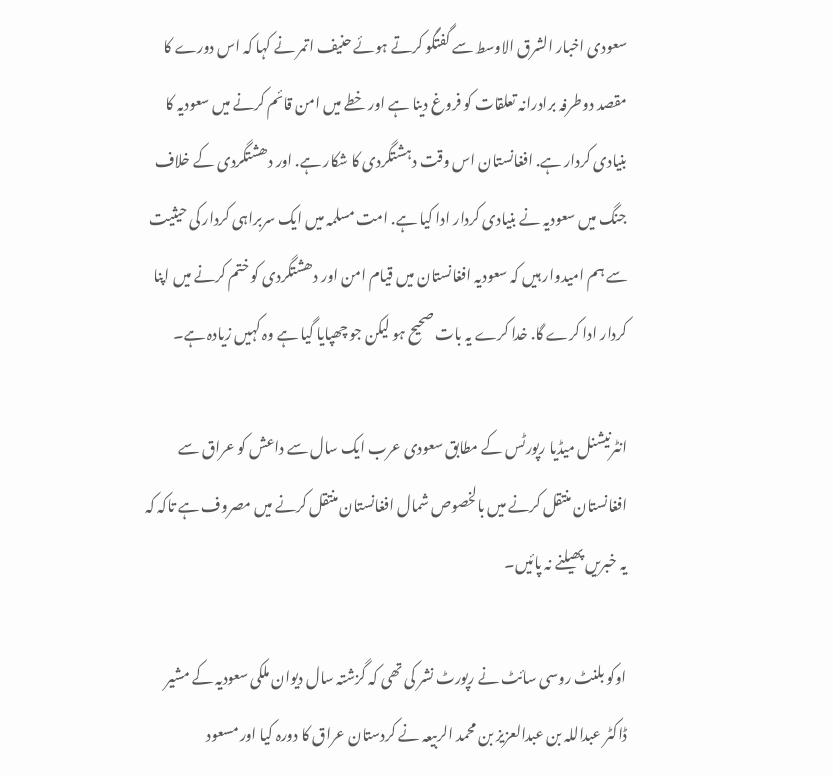سعودی اخبار الشرق الاوسط سے گفتگو کرتے ہوئے حنیف اتمر نے کہا کہ اس دورے کا مقصد دوطرفہ برادرانہ تعلقات کو فروغ دینا ہے اور خطے میں امن قائم کرنے میں سعودیہ کا بنیادی کردار ہے. افغانستان اس وقت دہشتگردی کا شکار ہے. اور دھشتگردی کے خلاف جنگ میں سعودیہ نے بنیادی کردار ادا کیا ہے. امت مسلمہ میں ایک سربراہی کردار کی حیثیت سے ہم امیدوار ہیں کہ سعودیہ افغانستان میں قیام امن اور دھشتگردی کو ختم کرنے میں اپنا کردار ادا کرے گا. خدا کرے یہ بات صحیح ہو لیکن جو چھپایا گیا ہے وہ کہیں زیادہ ہے۔

انٹرنیشنل میڈیا رپورٹس کے مطابق سعودی عرب ایک سال سے داعش کو عراق سے افغانستان منتقل کرنے میں بالخصوص شمال افغانستان منتقل کرنے میں مصروف ہے تاکہ کہ یہ خبریں پھیلنے نہ پائیں۔

اوکو بلنٹ روسی سائٹ نے رپورٹ نشر کی تھی کہ گزشتہ سال دیوان ملکی سعودیہ کے مشیر ڈاکٹر عبداللہ بن عبدالعزیز بن محمد الربیعہ نے کردستان عراق کا دورہ کیا اور مسعود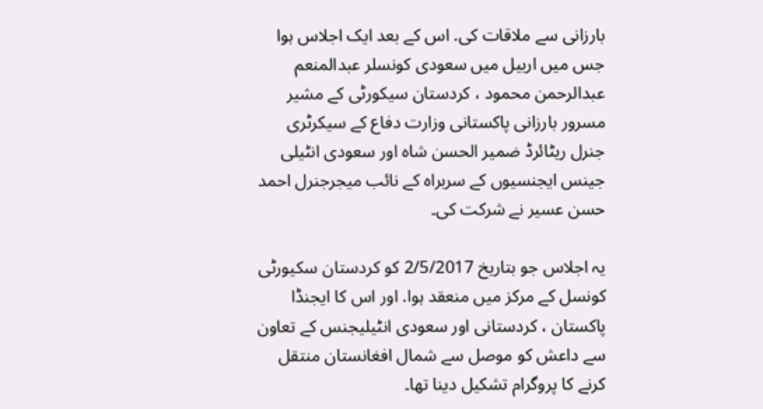بارزانی سے ملاقات کی. اس کے بعد ایک اجلاس ہوا جس میں اربیل میں سعودی کونسلر عبدالمنعم عبدالرحمن محمود ، کردستان سیکورٹی کے مشیر مسرور بارزانی پاکستانی وزارت دفاع کے سیکرٹری جنرل ریٹائرڈ ضمیر الحسن شاہ اور سعودی انٹیلی جینس ایجنسیوں کے سربراہ کے نائب میجرجنرل احمد حسن عسیر نے شرکت کی۔

یہ اجلاس جو بتاریخ 2/5/2017 کو کردستان سکیورٹی کونسل کے مرکز میں منعقد ہوا. اور اس کا ایجنڈا پاکستان ، کردستانی اور سعودی انٹیلیجنس کے تعاون سے داعش کو موصل سے شمال افغانستان منتقل کرنے کا پروگرام تشکیل دینا تھا۔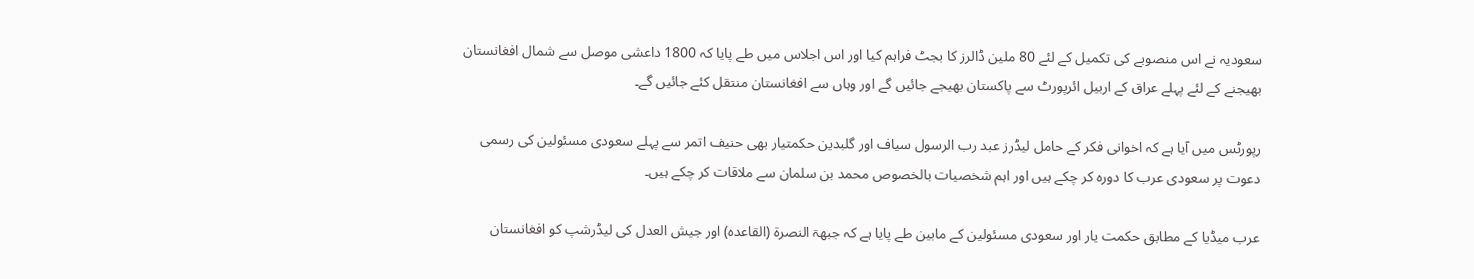سعودیہ نے اس منصوبے کی تکمیل کے لئے 80 ملین ڈالرز کا بجٹ فراہم کیا اور اس اجلاس میں طے پایا کہ 1800 داعشی موصل سے شمال افغانستان بھیجنے کے لئے پہلے عراق کے اربیل ائرپورٹ سے پاکستان بھیجے جائیں گے اور وہاں سے افغانستان منتقل کئے جائیں گے۔

رپورٹس میں آیا ہے کہ اخوانی فکر کے حامل لیڈرز عبد رب الرسول سیاف اور گلبدین حکمتیار بھی حنیف اتمر سے پہلے سعودی مسئولین کی رسمی دعوت پر سعودی عرب کا دورہ کر چکے ہیں اور اہم شخصیات بالخصوص محمد بن سلمان سے ملاقات کر چکے ہیں۔

عرب میڈیا کے مطابق حکمت یار اور سعودی مسئولین کے مابین طے پایا ہے کہ جبھۃ النصرۃ (القاعدہ) اور جیش العدل کی لیڈرشپ کو افغانستان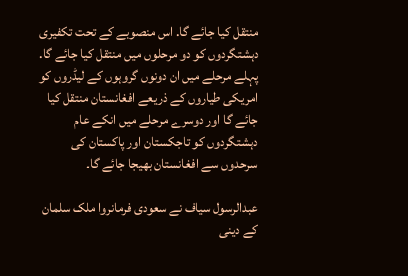منتقل کیا جائے گا. اس منصوبے کے تحت تکفیری دہشتگردوں کو دو مرحلوں میں منتقل کیا جائے گا. پہلے مرحلے میں ان دونوں گروہوں کے لیڈروں کو امریکی طیاروں کے ذریعے افغانستان منتقل کیا جائے گا اور دوسرے مرحلے میں انکے عام دہشتگردوں کو تاجکستان اور پاکستان کی سرحدوں سے افغانستان بھیجا جائے گا۔

عبدالرسول سیاف نے سعودی فرمانروا ملک سلمان کے دینی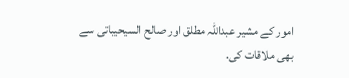امور کے مشیر عبداللہ مطلق اور صالح السیحیباتی سے بھی ملاقات کی.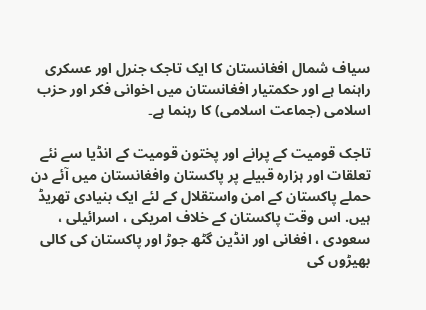سیاف شمال افغانستان کا ایک تاجک جنرل اور عسکری راہنما ہے اور حکمتیار افغانستان میں اخوانی فکر اور حزب اسلامی (جماعت اسلامی) کا رہنما ہے۔

تاجک قومیت کے پرانے اور پختون قومیت کے انڈیا سے نئے تعلقات اور ہزارہ قبیلے پر پاکستان وافغانستان میں آئے دن حملے پاکستان کے امن واستقلال کے لئے ایک بنیادی تھریڈ ہیں. اس وقت پاکستان کے خلاف امریکی ، اسرائیلی ، سعودی ، افغانی اور انڈین گٹھ جوڑ اور پاکستان کی کالی بھیڑوں کی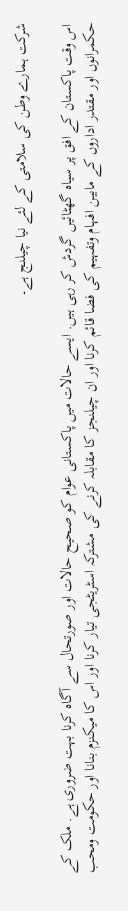شرکت ہمارے وطن کی سلامتی کے لئے نیا چیلنج ہے۔

اس وقت پاکستان کے افق پر سیاہ گھٹائیں گردش کر رہی ہیں. ایسے حالات میں پاکستانی عوام کو صحیح حالات اور صورتحال سے آگاہ کرنا بہت ضروری ہے. ملک کے حکمرانوں اور مقتدر اداروں کے مابین افہام وتفہیم کی فضا قائم کرنا اور ان چیلنجز کا مقابلہ کرنے کی مشترکہ اسٹریٹجی تیار کرنا اور اس کا میکنزم بنانا اور حکومت ومحب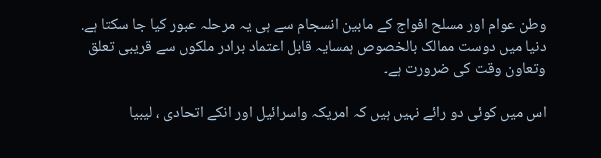وطن عوام اور مسلح افواج کے مابین انسجام سے ہی یہ مرحلہ عبور کیا جا سکتا ہے. دنیا میں دوست ممالک بالخصوص ہمسایہ قابل اعتماد برادر ملکوں سے قریبی تعلق وتعاون وقت کی ضرورت ہے۔

اس میں کوئی دو رائے نہیں ہیں کہ امریکہ واسرائیل اور انکے اتحادی ، لیبیا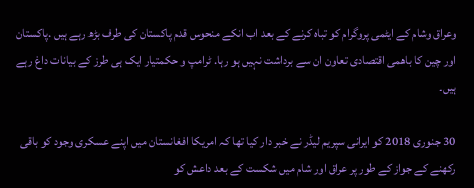وعراق وشام کے ایٹمی پروگرام کو تباہ کرنے کے بعد اب انکے منحوس قدم پاکستان کی طرف بڑھ رہے ہیں .پاکستان اور چین کا باھمی اقتصادی تعاون ان سے برداشت نہیں ہو رہا. ٹرامپ و حکمتیار ایک ہی طرز کے بیانات داغ رہے ہیں۔

30 جنوری 2018 کو ایرانی سپریم لیڈر نے خبر دار کیا تھا کہ امریکا افغانستان میں اپنے عسکری وجود کو باقی رکھنے کے جواز کے طور پر عراق اور شام میں شکست کے بعد داعش کو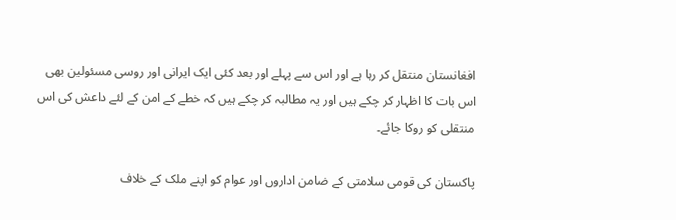افغانستان منتقل کر رہا ہے اور اس سے پہلے اور بعد کئی ایک ایرانی اور روسی مسئولین بھی اس بات کا اظہار کر چکے ہیں اور یہ مطالبہ کر چکے ہیں کہ خطے کے امن کے لئے داعش کی اس منتقلی کو روکا جائے۔

پاکستان کی قومی سلامتی کے ضامن اداروں اور عوام کو اپنے ملک کے خلاف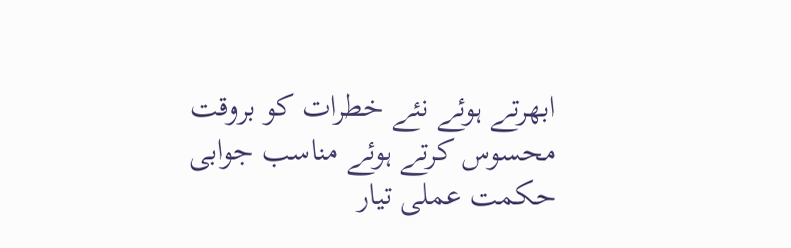ابھرتے ہوئے نئے خطرات کو بروقت محسوس کرتے ہوئے مناسب جوابی حکمت عملی تیار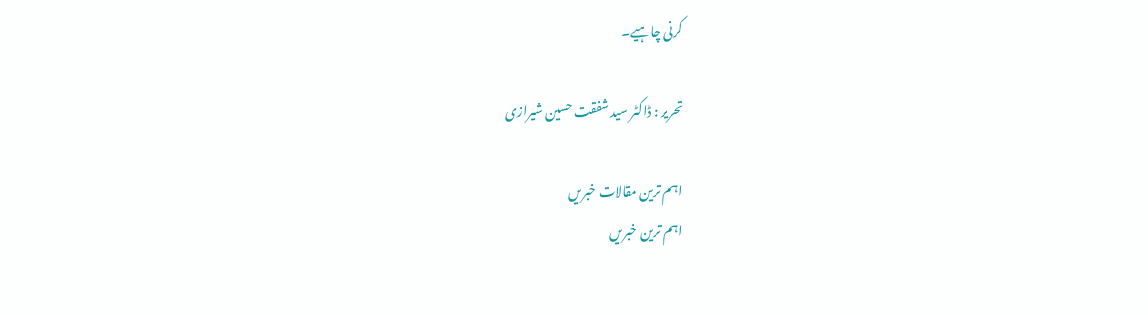کرنی چاہیے۔

تحریر : ڈاکٹر سید شفقت حسین شیرازی

اہم ترین مقالات خبریں
اہم ترین خبریں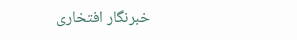خبرنگار افتخاری